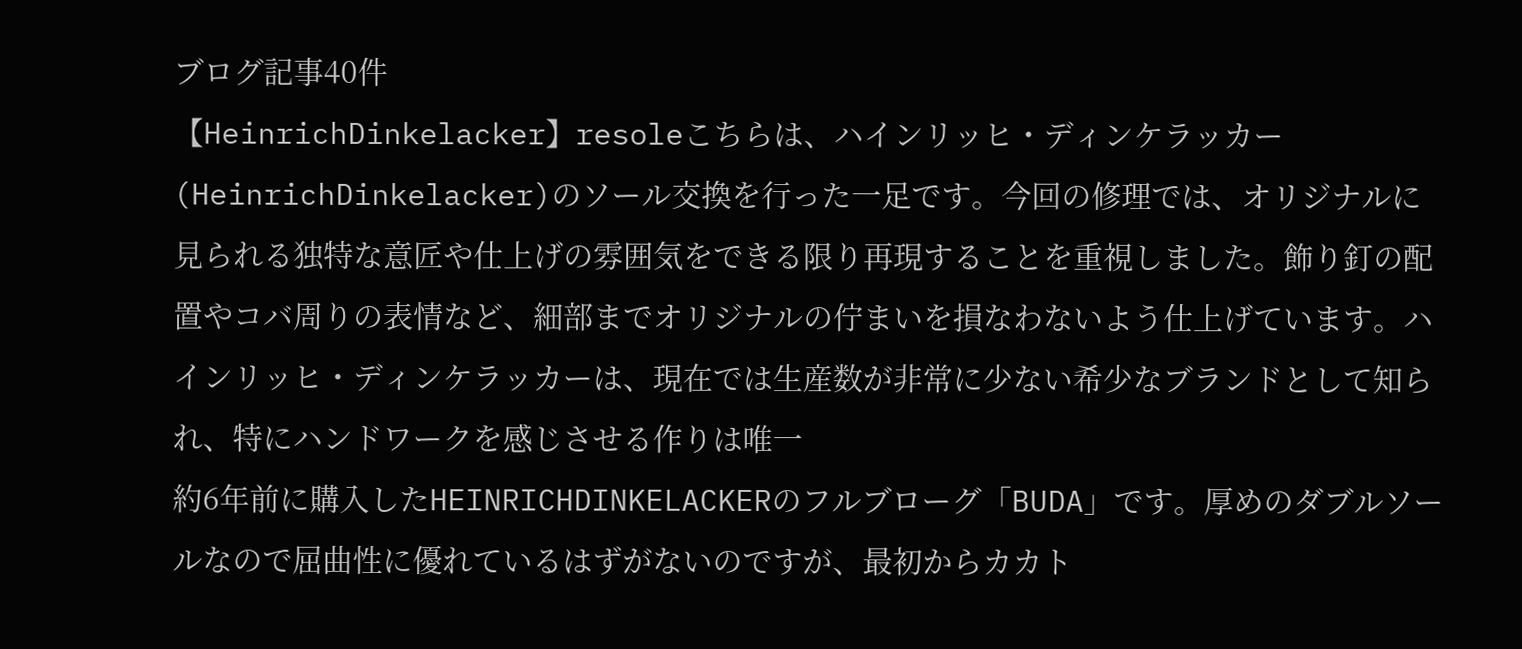ブログ記事40件
【HeinrichDinkelacker】resoleこちらは、ハインリッヒ・ディンケラッカー(HeinrichDinkelacker)のソール交換を行った一足です。今回の修理では、オリジナルに見られる独特な意匠や仕上げの雰囲気をできる限り再現することを重視しました。飾り釘の配置やコバ周りの表情など、細部までオリジナルの佇まいを損なわないよう仕上げています。ハインリッヒ・ディンケラッカーは、現在では生産数が非常に少ない希少なブランドとして知られ、特にハンドワークを感じさせる作りは唯一
約6年前に購入したHEINRICHDINKELACKERのフルブローグ「BUDA」です。厚めのダブルソールなので屈曲性に優れているはずがないのですが、最初からカカト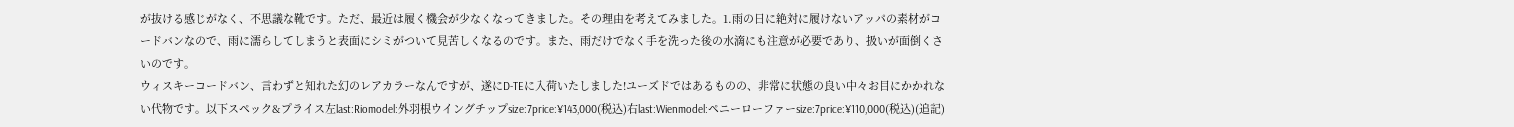が抜ける感じがなく、不思議な靴です。ただ、最近は履く機会が少なくなってきました。その理由を考えてみました。1.雨の日に絶対に履けないアッパの素材がコードバンなので、雨に濡らしてしまうと表面にシミがついて見苦しくなるのです。また、雨だけでなく手を洗った後の水滴にも注意が必要であり、扱いが面倒くさいのです。
ウィスキーコードバン、言わずと知れた幻のレアカラーなんですが、遂にD-TEに入荷いたしました!ユーズドではあるものの、非常に状態の良い中々お目にかかれない代物です。以下スペック&プライス左last:Riomodel:外羽根ウイングチップsize:7price:¥143,000(税込)右last:Wienmodel:ペニーローファーsize:7price:¥110,000(税込)(追記)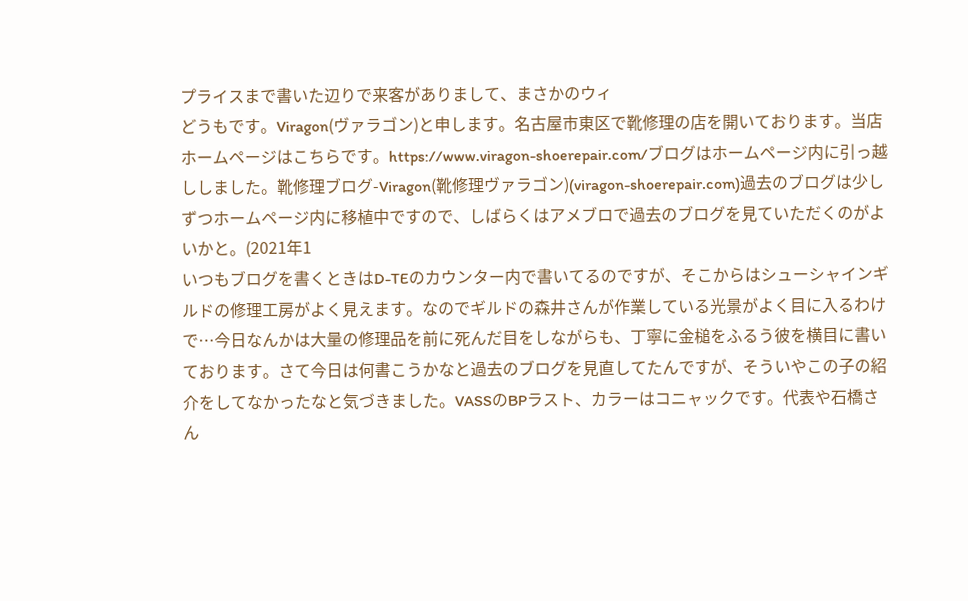プライスまで書いた辺りで来客がありまして、まさかのウィ
どうもです。Viragon(ヴァラゴン)と申します。名古屋市東区で靴修理の店を開いております。当店ホームページはこちらです。https://www.viragon-shoerepair.com/ブログはホームページ内に引っ越ししました。靴修理ブログ-Viragon(靴修理ヴァラゴン)(viragon-shoerepair.com)過去のブログは少しずつホームページ内に移植中ですので、しばらくはアメブロで過去のブログを見ていただくのがよいかと。(2021年1
いつもブログを書くときはD-TEのカウンター内で書いてるのですが、そこからはシューシャインギルドの修理工房がよく見えます。なのでギルドの森井さんが作業している光景がよく目に入るわけで…今日なんかは大量の修理品を前に死んだ目をしながらも、丁寧に金槌をふるう彼を横目に書いております。さて今日は何書こうかなと過去のブログを見直してたんですが、そういやこの子の紹介をしてなかったなと気づきました。VASSのBPラスト、カラーはコニャックです。代表や石橋さん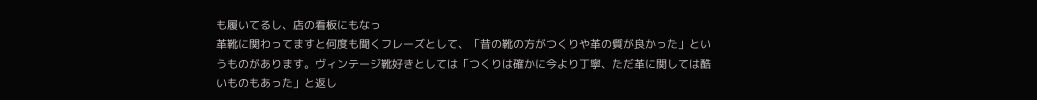も履いてるし、店の看板にもなっ
革靴に関わってますと何度も聞くフレーズとして、「昔の靴の方がつくりや革の質が良かった」というものがあります。ヴィンテージ靴好きとしては「つくりは確かに今より丁寧、ただ革に関しては酷いものもあった」と返し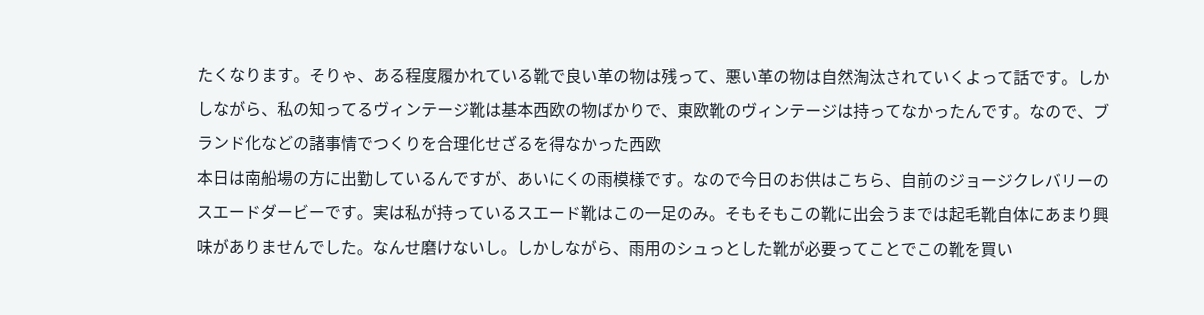たくなります。そりゃ、ある程度履かれている靴で良い革の物は残って、悪い革の物は自然淘汰されていくよって話です。しかしながら、私の知ってるヴィンテージ靴は基本西欧の物ばかりで、東欧靴のヴィンテージは持ってなかったんです。なので、ブランド化などの諸事情でつくりを合理化せざるを得なかった西欧
本日は南船場の方に出勤しているんですが、あいにくの雨模様です。なので今日のお供はこちら、自前のジョージクレバリーのスエードダービーです。実は私が持っているスエード靴はこの一足のみ。そもそもこの靴に出会うまでは起毛靴自体にあまり興味がありませんでした。なんせ磨けないし。しかしながら、雨用のシュっとした靴が必要ってことでこの靴を買い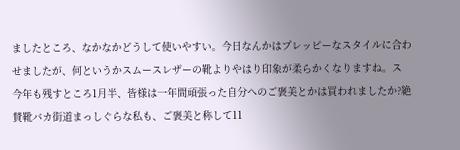ましたところ、なかなかどうして使いやすい。今日なんかはプレッピーなスタイルに合わせましたが、何というかスムースレザーの靴よりやはり印象が柔らかくなりますね。ス
今年も残すところ1月半、皆様は一年間頑張った自分へのご褒美とかは買われましたか?絶賛靴バカ街道まっしぐらな私も、ご褒美と称して11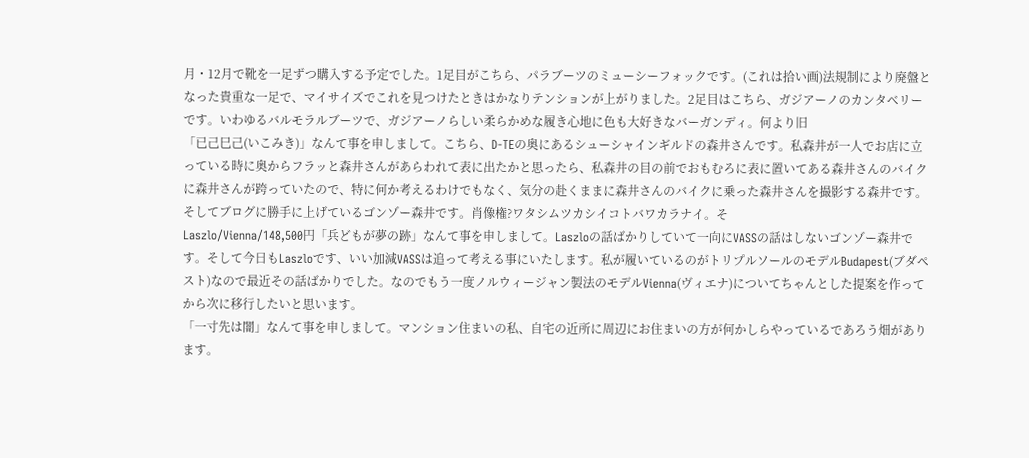月・12月で靴を一足ずつ購入する予定でした。1足目がこちら、パラブーツのミューシーフォックです。(これは拾い画)法規制により廃盤となった貴重な一足で、マイサイズでこれを見つけたときはかなりテンションが上がりました。2足目はこちら、ガジアーノのカンタベリーです。いわゆるバルモラルブーツで、ガジアーノらしい柔らかめな履き心地に色も大好きなバーガンディ。何より旧
「已己巳己(いこみき)」なんて事を申しまして。こちら、D-TEの奥にあるシューシャインギルドの森井さんです。私森井が一人でお店に立っている時に奥からフラッと森井さんがあらわれて表に出たかと思ったら、私森井の目の前でおもむろに表に置いてある森井さんのバイクに森井さんが跨っていたので、特に何か考えるわけでもなく、気分の赴くままに森井さんのバイクに乗った森井さんを撮影する森井です。そしてブログに勝手に上げているゴンゾー森井です。肖像権?ワタシムツカシイコトバワカラナイ。そ
Laszlo/Vienna/148,500円「兵どもが夢の跡」なんて事を申しまして。Laszloの話ばかりしていて一向にVASSの話はしないゴンゾー森井です。そして今日もLaszloです、いい加減VASSは追って考える事にいたします。私が履いているのがトリプルソールのモデルBudapest(ブダペスト)なので最近その話ばかりでした。なのでもう一度ノルウィージャン製法のモデルVienna(ヴィエナ)についてちゃんとした提案を作ってから次に移行したいと思います。
「一寸先は闇」なんて事を申しまして。マンション住まいの私、自宅の近所に周辺にお住まいの方が何かしらやっているであろう畑があります。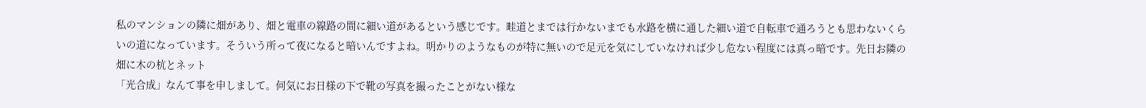私のマンションの隣に畑があり、畑と電車の線路の間に細い道があるという感じです。畦道とまでは行かないまでも水路を横に通した細い道で自転車で通ろうとも思わないくらいの道になっています。そういう所って夜になると暗いんですよね。明かりのようなものが特に無いので足元を気にしていなければ少し危ない程度には真っ暗です。先日お隣の畑に木の杭とネット
「光合成」なんて事を申しまして。何気にお日様の下で靴の写真を撮ったことがない様な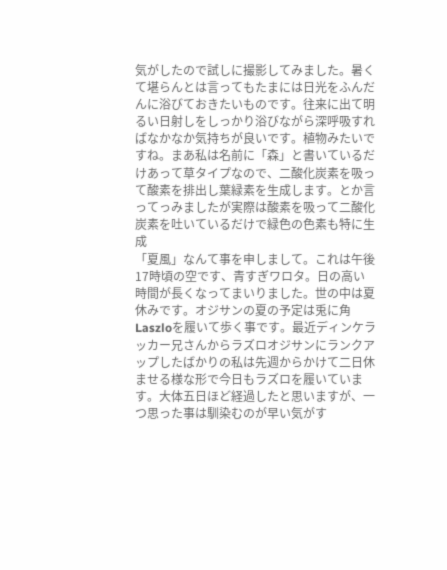気がしたので試しに撮影してみました。暑くて堪らんとは言ってもたまには日光をふんだんに浴びておきたいものです。往来に出て明るい日射しをしっかり浴びながら深呼吸すればなかなか気持ちが良いです。植物みたいですね。まあ私は名前に「森」と書いているだけあって草タイプなので、二酸化炭素を吸って酸素を排出し葉緑素を生成します。とか言ってっみましたが実際は酸素を吸って二酸化炭素を吐いているだけで緑色の色素も特に生成
「夏風」なんて事を申しまして。これは午後17時頃の空です、青すぎワロタ。日の高い時間が長くなってまいりました。世の中は夏休みです。オジサンの夏の予定は兎に角Laszloを履いて歩く事です。最近ディンケラッカー兄さんからラズロオジサンにランクアップしたばかりの私は先週からかけて二日休ませる様な形で今日もラズロを履いています。大体五日ほど経過したと思いますが、一つ思った事は馴染むのが早い気がす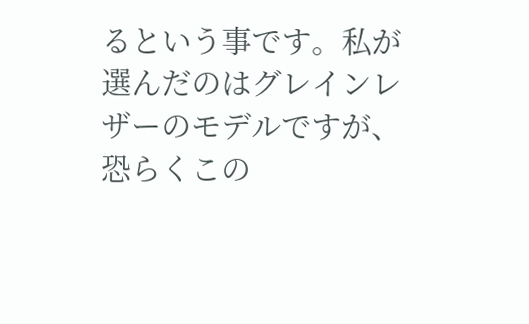るという事です。私が選んだのはグレインレザーのモデルですが、恐らくこの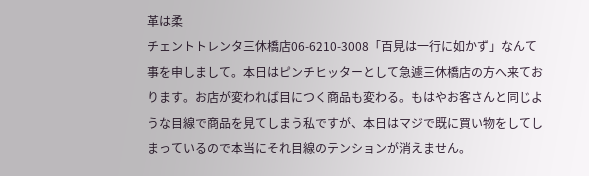革は柔
チェントトレンタ三休橋店06-6210-3008「百見は一行に如かず」なんて事を申しまして。本日はピンチヒッターとして急遽三休橋店の方へ来ております。お店が変われば目につく商品も変わる。もはやお客さんと同じような目線で商品を見てしまう私ですが、本日はマジで既に買い物をしてしまっているので本当にそれ目線のテンションが消えません。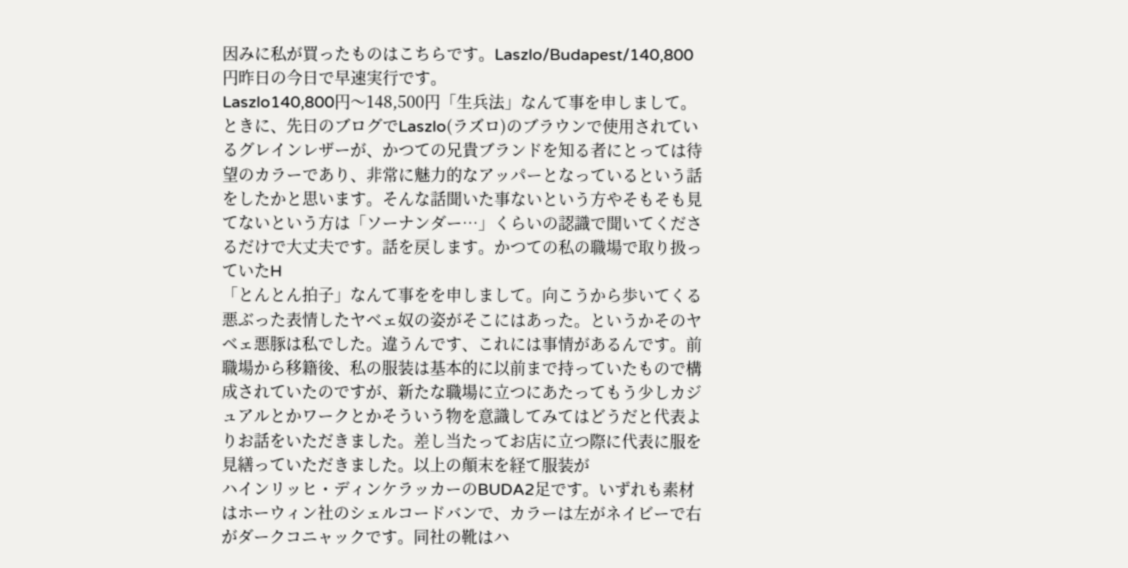因みに私が買ったものはこちらです。Laszlo/Budapest/140,800円昨日の今日で早速実行です。
Laszlo140,800円〜148,500円「生兵法」なんて事を申しまして。ときに、先日のブログでLaszlo(ラズロ)のブラウンで使用されているグレインレザーが、かつての兄貴ブランドを知る者にとっては待望のカラーであり、非常に魅力的なアッパーとなっているという話をしたかと思います。そんな話聞いた事ないという方やそもそも見てないという方は「ソーナンダー…」くらいの認識で聞いてくださるだけで大丈夫です。話を戻します。かつての私の職場で取り扱っていたH
「とんとん拍子」なんて事をを申しまして。向こうから歩いてくる悪ぶった表情したヤベェ奴の姿がそこにはあった。というかそのヤベェ悪豚は私でした。違うんです、これには事情があるんです。前職場から移籍後、私の服装は基本的に以前まで持っていたもので構成されていたのですが、新たな職場に立つにあたってもう少しカジュアルとかワークとかそういう物を意識してみてはどうだと代表よりお話をいただきました。差し当たってお店に立つ際に代表に服を見繕っていただきました。以上の顛末を経て服装が
ハインリッヒ・ディンケラッカーのBUDA2足です。いずれも素材はホーウィン社のシェルコードバンで、カラーは左がネイビーで右がダークコニャックです。同社の靴はハ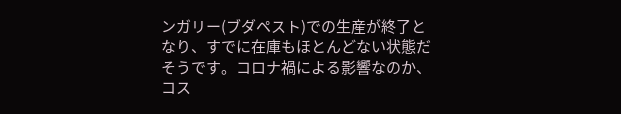ンガリー(ブダペスト)での生産が終了となり、すでに在庫もほとんどない状態だそうです。コロナ禍による影響なのか、コス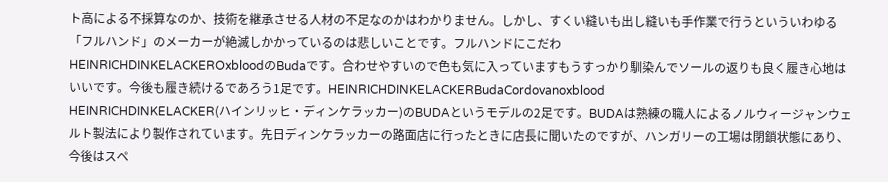ト高による不採算なのか、技術を継承させる人材の不足なのかはわかりません。しかし、すくい縫いも出し縫いも手作業で行うといういわゆる「フルハンド」のメーカーが絶滅しかかっているのは悲しいことです。フルハンドにこだわ
HEINRICHDINKELACKEROxbloodのBudaです。合わせやすいので色も気に入っていますもうすっかり馴染んでソールの返りも良く履き心地はいいです。今後も履き続けるであろう1足です。HEINRICHDINKELACKERBudaCordovanoxblood
HEINRICHDINKELACKER(ハインリッヒ・ディンケラッカー)のBUDAというモデルの2足です。BUDAは熟練の職人によるノルウィージャンウェルト製法により製作されています。先日ディンケラッカーの路面店に行ったときに店長に聞いたのですが、ハンガリーの工場は閉鎖状態にあり、今後はスペ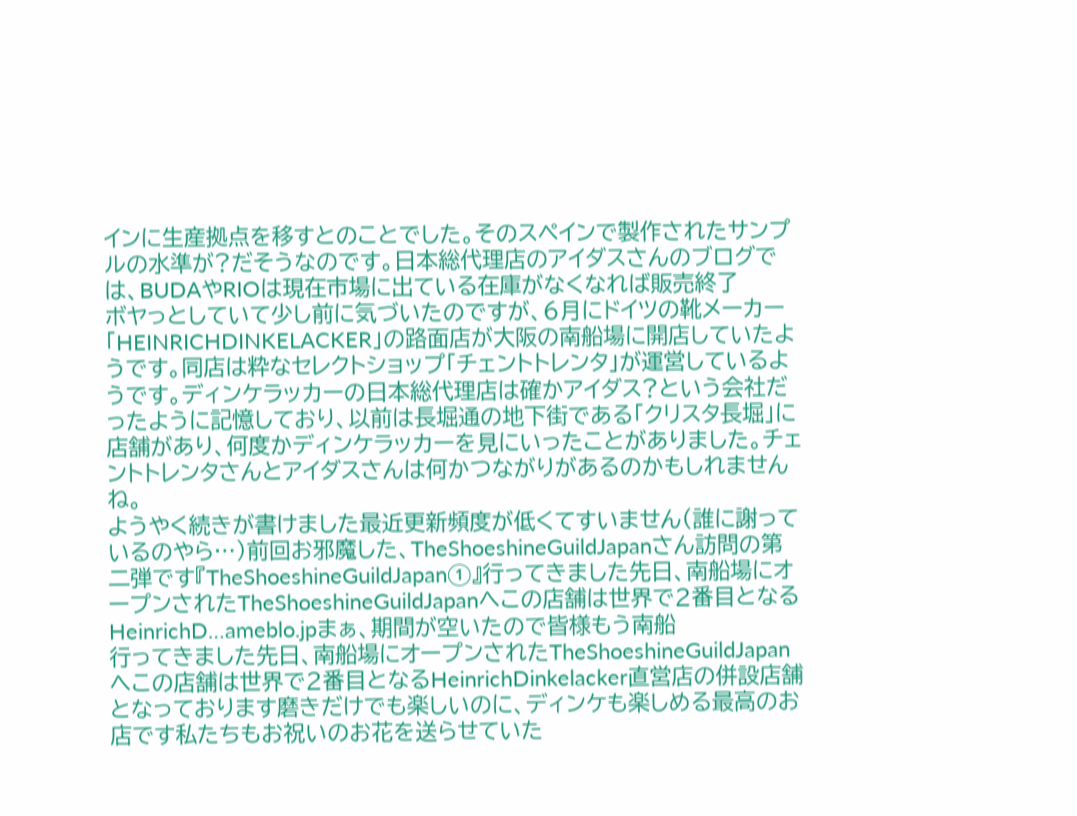インに生産拠点を移すとのことでした。そのスペインで製作されたサンプルの水準が?だそうなのです。日本総代理店のアイダスさんのブログでは、BUDAやRIOは現在市場に出ている在庫がなくなれば販売終了
ボヤっとしていて少し前に気づいたのですが、6月にドイツの靴メーカー「HEINRICHDINKELACKER」の路面店が大阪の南船場に開店していたようです。同店は粋なセレクトショップ「チェントトレンタ」が運営しているようです。ディンケラッカーの日本総代理店は確かアイダス?という会社だったように記憶しており、以前は長堀通の地下街である「クリスタ長堀」に店舗があり、何度かディンケラッカーを見にいったことがありました。チェントトレンタさんとアイダスさんは何かつながりがあるのかもしれませんね。
ようやく続きが書けました最近更新頻度が低くてすいません(誰に謝っているのやら…)前回お邪魔した、TheShoeshineGuildJapanさん訪問の第二弾です『TheShoeshineGuildJapan①』行ってきました先日、南船場にオープンされたTheShoeshineGuildJapanへこの店舗は世界で2番目となるHeinrichD…ameblo.jpまぁ、期間が空いたので皆様もう南船
行ってきました先日、南船場にオープンされたTheShoeshineGuildJapanへこの店舗は世界で2番目となるHeinrichDinkelacker直営店の併設店舗となっております磨きだけでも楽しいのに、ディンケも楽しめる最高のお店です私たちもお祝いのお花を送らせていた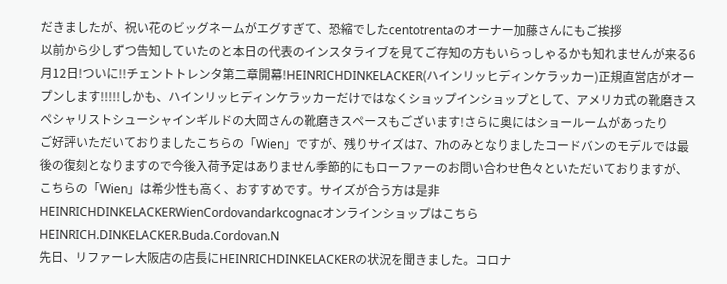だきましたが、祝い花のビッグネームがエグすぎて、恐縮でしたcentotrentaのオーナー加藤さんにもご挨拶
以前から少しずつ告知していたのと本日の代表のインスタライブを見てご存知の方もいらっしゃるかも知れませんが来る6月12日!ついに!!チェントトレンタ第二章開幕!HEINRICHDINKELACKER(ハインリッヒディンケラッカー)正規直営店がオープンします!!!!!しかも、ハインリッヒディンケラッカーだけではなくショップインショップとして、アメリカ式の靴磨きスペシャリストシューシャインギルドの大岡さんの靴磨きスペースもございます!さらに奥にはショールームがあったり
ご好評いただいておりましたこちらの「Wien」ですが、残りサイズは7、7hのみとなりましたコードバンのモデルでは最後の復刻となりますので今後入荷予定はありません季節的にもローファーのお問い合わせ色々といただいておりますが、こちらの「Wien」は希少性も高く、おすすめです。サイズが合う方は是非HEINRICHDINKELACKERWienCordovandarkcognacオンラインショップはこちらHEINRICH.DINKELACKER.Buda.Cordovan.N
先日、リファーレ大阪店の店長にHEINRICHDINKELACKERの状況を聞きました。コロナ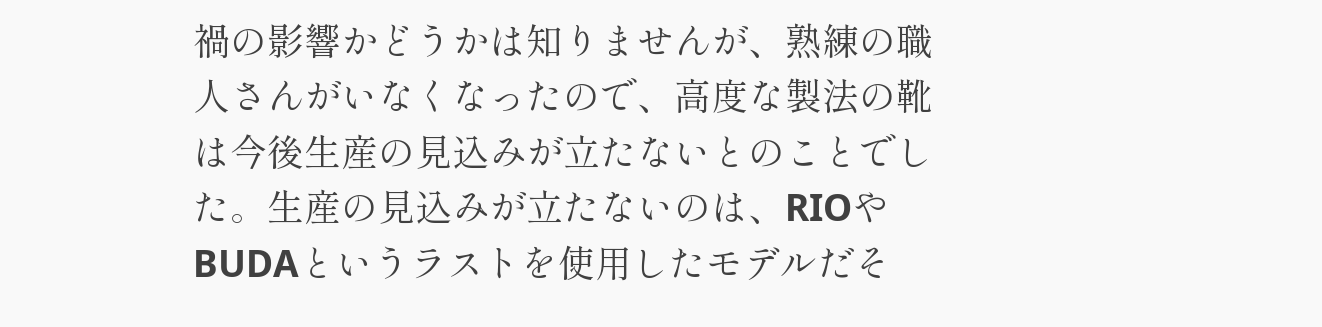禍の影響かどうかは知りませんが、熟練の職人さんがいなくなったので、高度な製法の靴は今後生産の見込みが立たないとのことでした。生産の見込みが立たないのは、RIOやBUDAというラストを使用したモデルだそ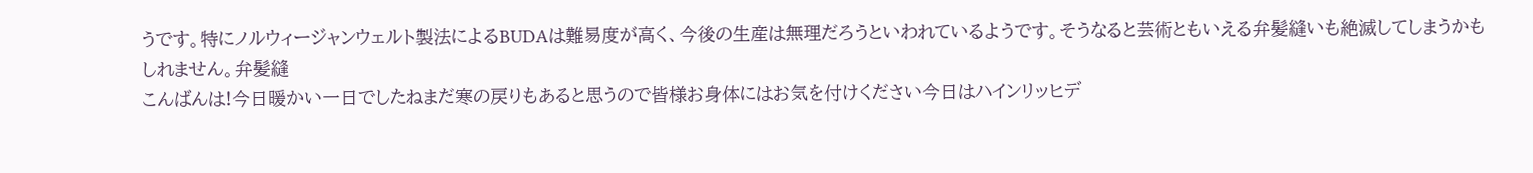うです。特にノルウィージャンウェルト製法によるBUDAは難易度が高く、今後の生産は無理だろうといわれているようです。そうなると芸術ともいえる弁髪縫いも絶滅してしまうかもしれません。弁髪縫
こんばんは!今日暖かい一日でしたねまだ寒の戻りもあると思うので皆様お身体にはお気を付けください今日はハインリッヒデ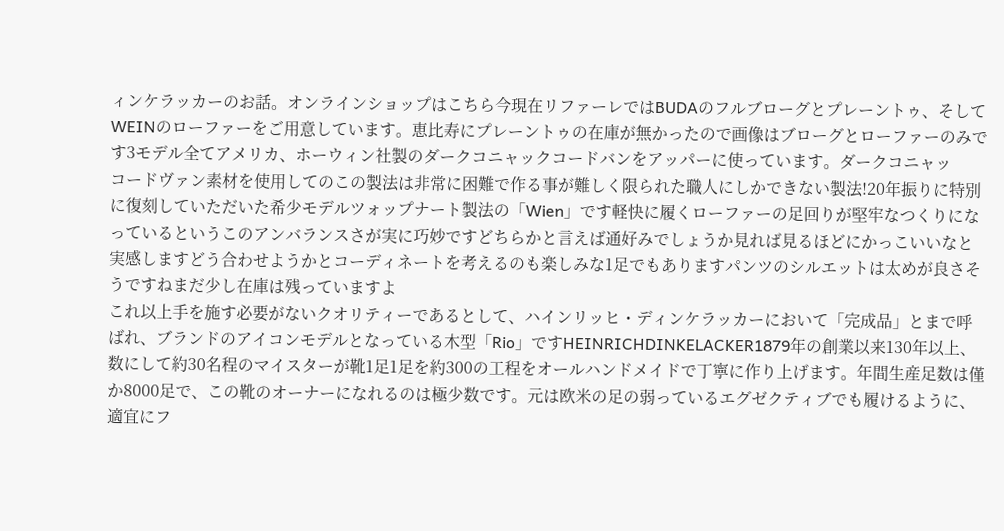ィンケラッカーのお話。オンラインショップはこちら今現在リファーレではBUDAのフルブローグとプレーントゥ、そしてWEINのローファーをご用意しています。恵比寿にプレーントゥの在庫が無かったので画像はブローグとローファーのみです3モデル全てアメリカ、ホーウィン社製のダークコニャックコードバンをアッパーに使っています。ダークコニャッ
コードヴァン素材を使用してのこの製法は非常に困難で作る事が難しく限られた職人にしかできない製法!20年振りに特別に復刻していただいた希少モデルツォップナート製法の「Wien」です軽快に履くローファーの足回りが堅牢なつくりになっているというこのアンバランスさが実に巧妙ですどちらかと言えば通好みでしょうか見れば見るほどにかっこいいなと実感しますどう合わせようかとコーディネートを考えるのも楽しみな1足でもありますパンツのシルエットは太めが良さそうですねまだ少し在庫は残っていますよ
これ以上手を施す必要がないクオリティーであるとして、ハインリッヒ・ディンケラッカーにおいて「完成品」とまで呼ばれ、ブランドのアイコンモデルとなっている木型「Rio」ですHEINRICHDINKELACKER1879年の創業以来130年以上、数にして約30名程のマイスターが靴1足1足を約300の工程をオールハンドメイドで丁寧に作り上げます。年間生産足数は僅か8000足で、この靴のオーナーになれるのは極少数です。元は欧米の足の弱っているエグゼクティブでも履けるように、適宜にフ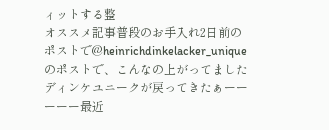ィットする整
オススメ記事普段のお手入れ2日前のポストで@heinrichdinkelacker_uniqueのポストで、こんなの上がってましたディンケユニークが戻ってきたぁーーーーー最近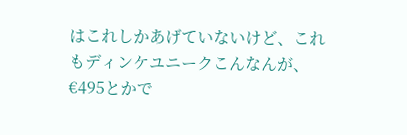はこれしかあげていないけど、これもディンケユニークこんなんが、€495とかで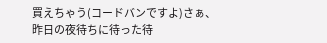買えちゃう(コードバンですよ)さぁ、昨日の夜待ちに待った待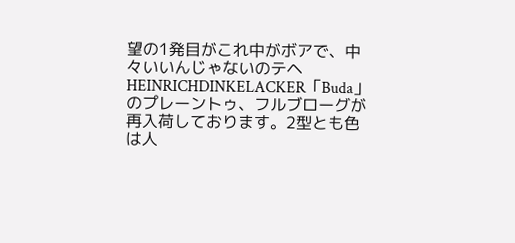望の1発目がこれ中がボアで、中々いいんじゃないのテヘ
HEINRICHDINKELACKER「Buda」のプレーントゥ、フルブローグが再入荷しております。2型とも色は人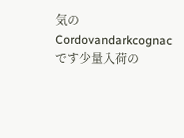気のCordovandarkcognacです少量入荷の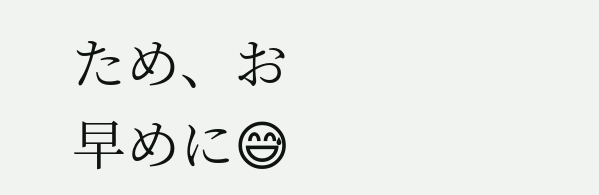ため、お早めに😅